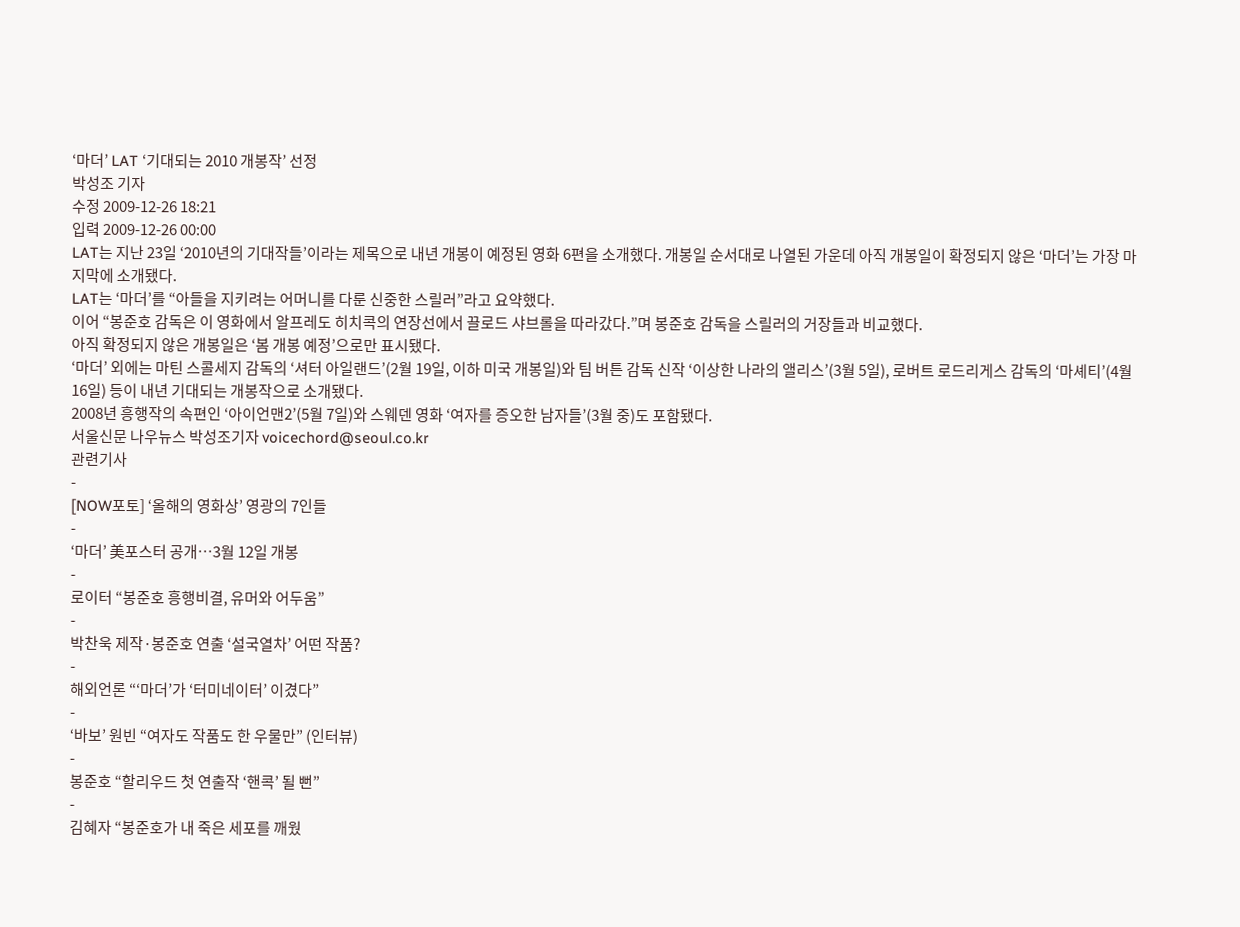‘마더’ LAT ‘기대되는 2010 개봉작’ 선정
박성조 기자
수정 2009-12-26 18:21
입력 2009-12-26 00:00
LAT는 지난 23일 ‘2010년의 기대작들’이라는 제목으로 내년 개봉이 예정된 영화 6편을 소개했다. 개봉일 순서대로 나열된 가운데 아직 개봉일이 확정되지 않은 ‘마더’는 가장 마지막에 소개됐다.
LAT는 ‘마더’를 “아들을 지키려는 어머니를 다룬 신중한 스릴러”라고 요약했다.
이어 “봉준호 감독은 이 영화에서 알프레도 히치콕의 연장선에서 끌로드 샤브롤을 따라갔다.”며 봉준호 감독을 스릴러의 거장들과 비교했다.
아직 확정되지 않은 개봉일은 ‘봄 개봉 예정’으로만 표시됐다.
‘마더’ 외에는 마틴 스콜세지 감독의 ‘셔터 아일랜드’(2월 19일, 이하 미국 개봉일)와 팀 버튼 감독 신작 ‘이상한 나라의 앨리스’(3월 5일), 로버트 로드리게스 감독의 ‘마셰티’(4월 16일) 등이 내년 기대되는 개봉작으로 소개됐다.
2008년 흥행작의 속편인 ‘아이언맨2’(5월 7일)와 스웨덴 영화 ‘여자를 증오한 남자들’(3월 중)도 포함됐다.
서울신문 나우뉴스 박성조기자 voicechord@seoul.co.kr
관련기사
-
[NOW포토] ‘올해의 영화상’ 영광의 7인들
-
‘마더’ 美포스터 공개…3월 12일 개봉
-
로이터 “봉준호 흥행비결, 유머와 어두움”
-
박찬욱 제작·봉준호 연출 ‘설국열차’ 어떤 작품?
-
해외언론 “‘마더’가 ‘터미네이터’ 이겼다”
-
‘바보’ 원빈 “여자도 작품도 한 우물만” (인터뷰)
-
봉준호 “할리우드 첫 연출작 ‘핸콕’ 될 뻔”
-
김혜자 “봉준호가 내 죽은 세포를 깨웠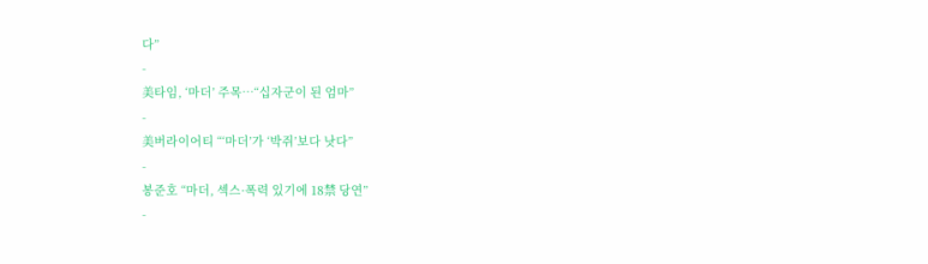다”
-
美타임, ‘마더’ 주목…“십자군이 된 엄마”
-
美버라이어티 “‘마더’가 ‘박쥐’보다 낫다”
-
봉준호 “마더, 섹스·폭력 있기에 18禁 당연”
-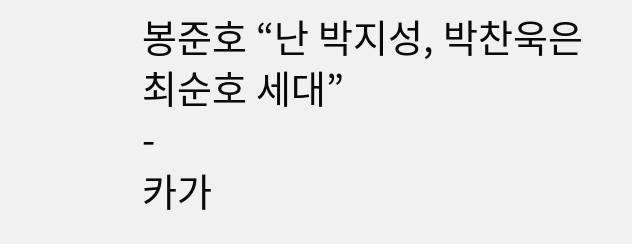봉준호 “난 박지성, 박찬욱은 최순호 세대”
-
카가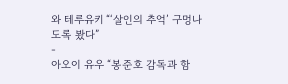와 테루유키 “‘살인의 추억’ 구멍나도록 봤다”
-
아오이 유우 “봉준호 감독과 함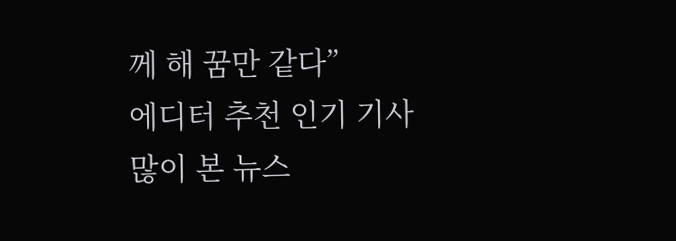께 해 꿈만 같다”
에디터 추천 인기 기사
많이 본 뉴스